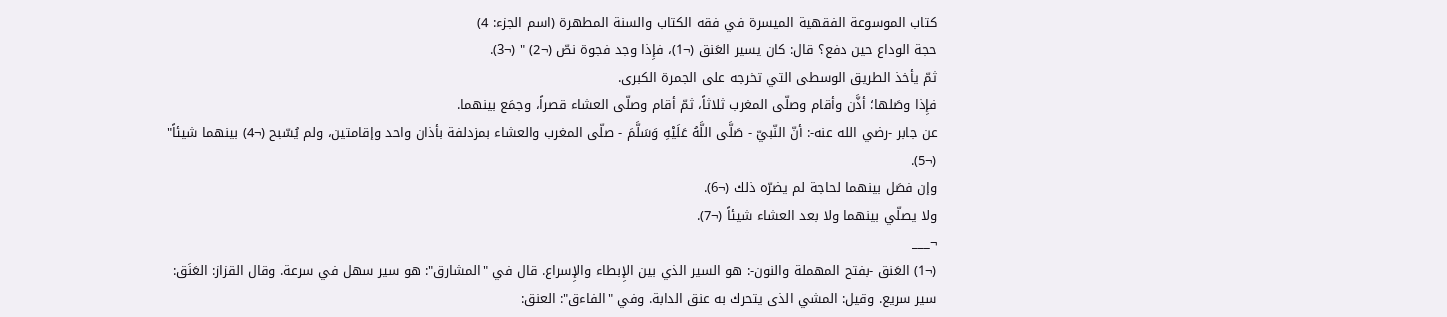كتاب الموسوعة الفقهية الميسرة في فقه الكتاب والسنة المطهرة (اسم الجزء: 4)
حجة الوداع حين دفع؟ قال: كان يسير العَنق (¬1)، فإِذا وجد فجوة نصّ (¬2) " (¬3).
ثمّ يأخذ الطريق الوسطى التي تخرجه على الجمرة الكبرى.
فإِذا وصَلها؛ أذَّن وأقام وصلّى المغرب ثلاثاً، ثمّ أقام وصلّى العشاء قصراً، وجمَع بينهما.
عن جابر -رضي الله عنه-: أنّ النّبيّ - صَلَّى اللَّهُ عَلَيْهِ وَسَلَّمَ - صلّى المغرب والعشاء بمزدلفة بأذان واحد وإقامتين، ولم يُسّبح (¬4) بينهما شيئاً" (¬5).
وإن فصَل بينهما لحاجة لم يضرّه ذلك (¬6).
ولا يصلّي بينهما ولا بعد العشاء شيئاً (¬7).
¬___
(¬1) العَنق -بفتح المهملة والنون-: هو السير الذي بين الإِبطاء والإِسراع. قال في "المشارق": هو سير سهل في سرعة. وقال القزاز: العَنَق: سير سريع. وقيل: المشي الذى يتحرك به عنق الدابة. وفي "الفاءق": العنق: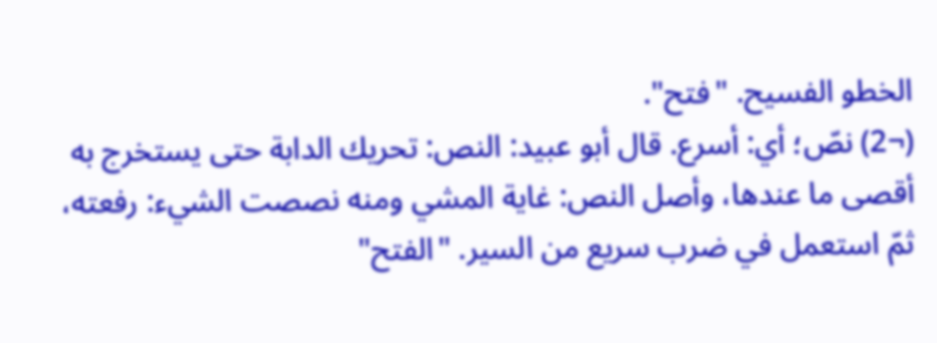الخطو الفسيح. "فتح".
(¬2) نصّ؛ أي: أسرع. قال أبو عبيد: النص: تحريك الدابة حتى يستخرج به أقصى ما عندها، وأصل النص: غاية المشي ومنه نصصت الشيء: رفعته، ثمّ استعمل في ضرب سريع من السير. "الفتح"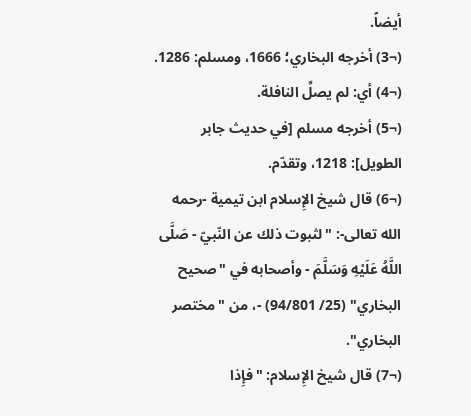أيضاً.
(¬3) أخرجه البخاري؛ 1666، ومسلم: 1286.
(¬4) أي: لم يصلِّ النافلة.
(¬5) أخرجه مسلم [في حديث جابر الطويل]: 1218، وتقدّم.
(¬6) قال شيخ الإِسلام ابن تيمية -رحمه الله تعالى-: "لثبوت ذلك عن النّبيّ - صَلَّى اللَّهُ عَلَيْهِ وَسَلَّمَ - وأصحابه في "صحيح البخاري" (25/ 94/801) -، من "مختصر البخاري".
(¬7) قال شيخ الإِسلام: "فإِذا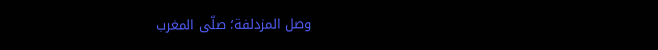وصل المزدلفة؛ صلّى المغرب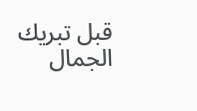قبل تبريك الجمال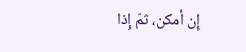إِن أمكن، ثمّ إِذا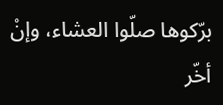برّكوها صلّوا العشاء، وإنْ أخّر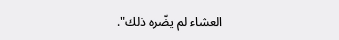العشاء لم يضّره ذلك".